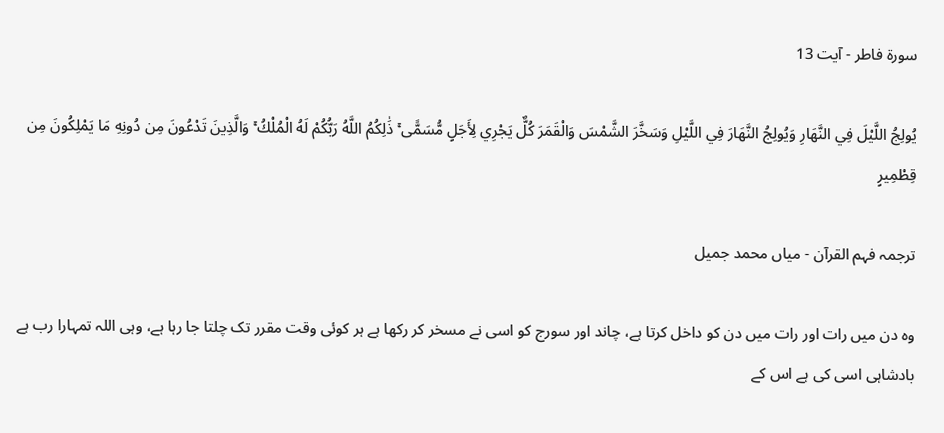سورة فاطر - آیت 13

يُولِجُ اللَّيْلَ فِي النَّهَارِ وَيُولِجُ النَّهَارَ فِي اللَّيْلِ وَسَخَّرَ الشَّمْسَ وَالْقَمَرَ كُلٌّ يَجْرِي لِأَجَلٍ مُّسَمًّى ۚ ذَٰلِكُمُ اللَّهُ رَبُّكُمْ لَهُ الْمُلْكُ ۚ وَالَّذِينَ تَدْعُونَ مِن دُونِهِ مَا يَمْلِكُونَ مِن قِطْمِيرٍ

ترجمہ فہم القرآن - میاں محمد جمیل

وہ دن میں رات اور رات میں دن کو داخل کرتا ہے، چاند اور سورج کو اسی نے مسخر کر رکھا ہے ہر کوئی وقت مقرر تک چلتا جا رہا ہے، وہی اللہ تمہارا رب ہے بادشاہی اسی کی ہے اس کے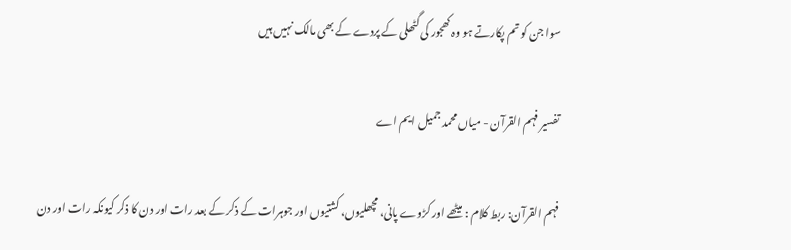سوا جن کو تم پکارتے ہو وہ کھجور کی گٹھلی کے پردے کے بھی مالک نہیں ہیں

تفسیر فہم القرآن - میاں محمد جمیل ایم اے

فہم القرآن: ربط کلام : میٹھے اور کڑوے پانی، مچھلیوں، کشتیوں اور جوہرات کے ذکر کے بعد رات اور دن کا ذکر کیونکہ رات اور دن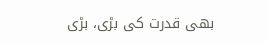بھی قدرت کی بڑی، بڑی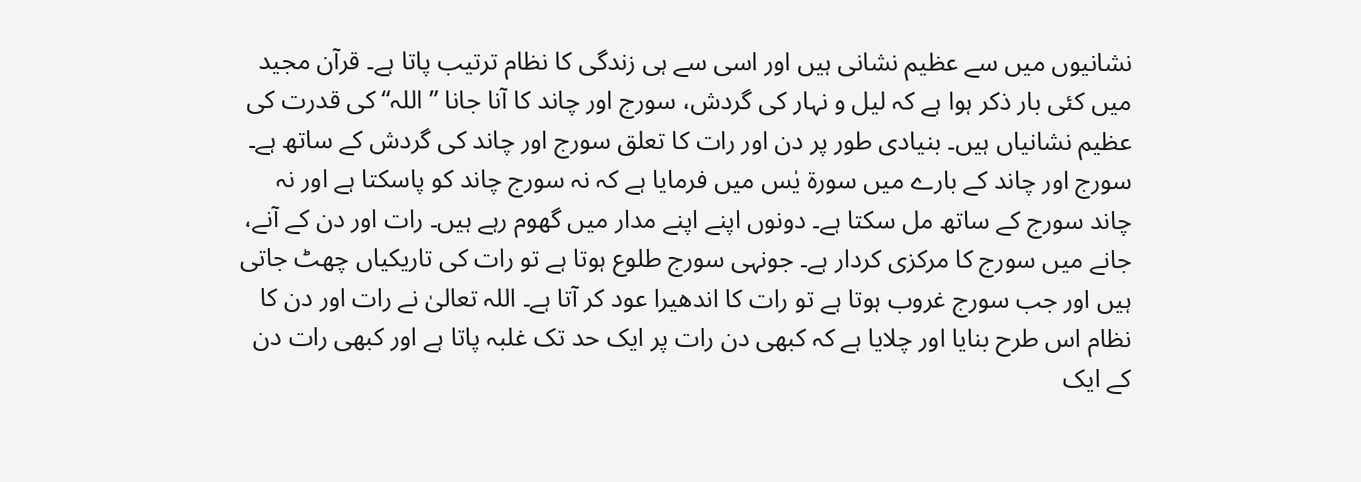نشانیوں میں سے عظیم نشانی ہیں اور اسی سے ہی زندگی کا نظام ترتیب پاتا ہے۔ قرآن مجید میں کئی بار ذکر ہوا ہے کہ لیل و نہار کی گردش، سورج اور چاند کا آنا جانا ” اللہ“ کی قدرت کی عظیم نشانیاں ہیں۔ بنیادی طور پر دن اور رات کا تعلق سورج اور چاند کی گردش کے ساتھ ہے۔ سورج اور چاند کے بارے میں سورۃ یٰس میں فرمایا ہے کہ نہ سورج چاند کو پاسکتا ہے اور نہ چاند سورج کے ساتھ مل سکتا ہے۔ دونوں اپنے اپنے مدار میں گھوم رہے ہیں۔ رات اور دن کے آنے، جانے میں سورج کا مرکزی کردار ہے۔ جونہی سورج طلوع ہوتا ہے تو رات کی تاریکیاں چھٹ جاتی ہیں اور جب سورج غروب ہوتا ہے تو رات کا اندھیرا عود کر آتا ہے۔ اللہ تعالیٰ نے رات اور دن کا نظام اس طرح بنایا اور چلایا ہے کہ کبھی دن رات پر ایک حد تک غلبہ پاتا ہے اور کبھی رات دن کے ایک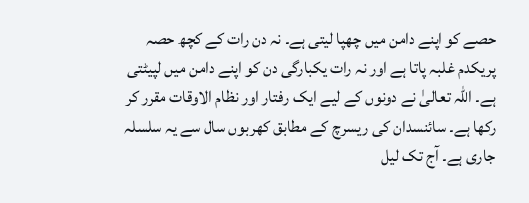حصے کو اپنے دامن میں چھپا لیتی ہے۔ نہ دن رات کے کچھ حصہ پریکدم غلبہ پاتا ہے اور نہ رات یکبارگی دن کو اپنے دامن میں لپیٹتی ہے۔ اللہ تعالیٰ نے دونوں کے لیے ایک رفتار اور نظام الاوقات مقرر کر رکھا ہے۔ سائنسدان کی ریسرچ کے مطابق کھربوں سال سے یہ سلسلہ جاری ہے۔ آج تک لیل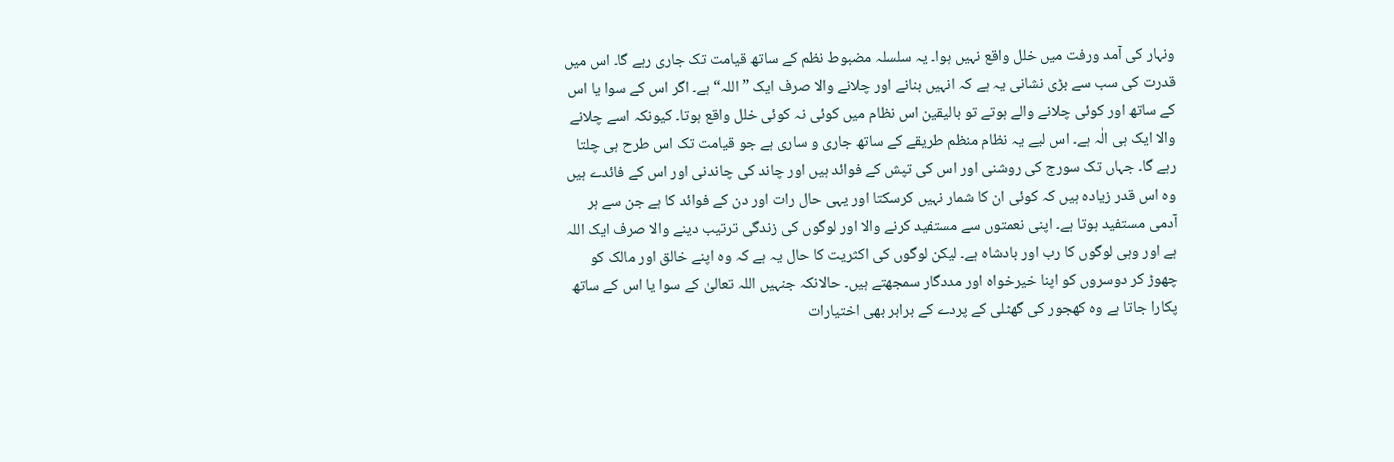ونہار کی آمد ورفت میں خلل واقع نہیں ہوا۔ یہ سلسلہ مضبوط نظم کے ساتھ قیامت تک جاری رہے گا۔ اس میں قدرت کی سب سے بڑی نشانی یہ ہے کہ انہیں بنانے اور چلانے والا صرف ایک ” اللہ“ ہے۔ اگر اس کے سوا یا اس کے ساتھ اور کوئی چلانے والے ہوتے تو بالیقین اس نظام میں کوئی نہ کوئی خلل واقع ہوتا۔ کیونکہ اسے چلانے والا ایک ہی الٰہ ہے۔ اس لیے یہ نظام منظم طریقے کے ساتھ جاری و ساری ہے جو قیامت تک اس طرح ہی چلتا رہے گا۔ جہاں تک سورج کی روشنی اور اس کی تپش کے فوائد ہیں اور چاند کی چاندنی اور اس کے فائدے ہیں وہ اس قدر زیادہ ہیں کہ کوئی ان کا شمار نہیں کرسکتا اور یہی حال رات اور دن کے فوائد کا ہے جن سے ہر آدمی مستفید ہوتا ہے۔ اپنی نعمتوں سے مستفید کرنے والا اور لوگوں کی زندگی ترتیب دینے والا صرف ایک اللہ ہے اور وہی لوگوں کا رب اور بادشاہ ہے۔ لیکن لوگوں کی اکثریت کا حال یہ ہے کہ وہ اپنے خالق اور مالک کو چھوڑ کر دوسروں کو اپنا خیرخواہ اور مددگار سمجھتے ہیں۔ حالانکہ جنہیں اللہ تعالیٰ کے سوا یا اس کے ساتھ پکارا جاتا ہے وہ کھجور کی گھٹلی کے پردے کے برابر بھی اختیارات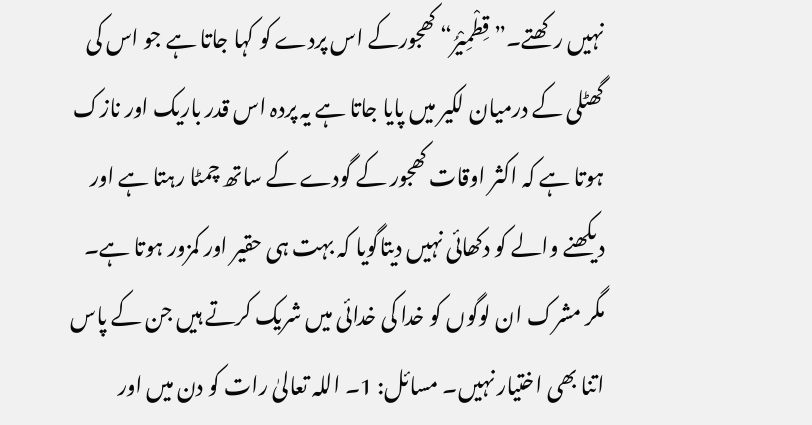نہیں رکھتے۔” قِطْمِیْرُ“ کھجورکے اس پردے کو کہا جاتا ہے جو اس کی گھٹلی کے درمیان لکیر میں پایا جاتا ہے یہ پردہ اس قدر باریک اور نازک ہوتا ہے کہ اکثر اوقات کھجور کے گودے کے ساتھ چمٹا رہتا ہے اور دیکھنے والے کو دکھائی نہیں دیتاگویا کہ بہت ہی حقیر اور کمزور ہوتا ہے۔ مگر مشرک ان لوگوں کو خدا کی خدائی میں شریک کرتے ہیں جن کے پاس اتنا بھی اختیار نہیں۔ مسائل: 1۔ اللہ تعالیٰ رات کو دن میں اور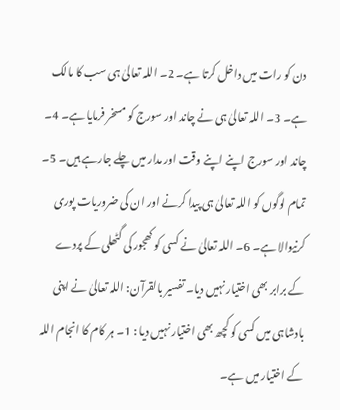دن کو رات میں داخل کرتا ہے۔ 2۔ اللہ تعالیٰ ہی سب کا مالک ہے۔ 3۔ اللہ تعالیٰ ہی نے چاند اور سورج کو مسخر فرمایا ہے۔ 4۔ چاند اور سورج اپنے اپنے وقت اور مدار میں چلے جارہے ہیں۔ 5۔ تمام لوگوں کو اللہ تعالیٰ ہی پیدا کرنے اور ان کی ضروریات پوری کرنیوالا ہے۔ 6۔ اللہ تعالیٰ نے کسی کو کھجور کی گٹھلی کے پردے کے برابر بھی اختیار نہیں دیا۔ تفسیر بالقرآن: اللہ تعالیٰ نے اپنی بادشاہی میں کسی کو کچھ بھی اختیار نہیں دیا : 1۔ ہر کام کا انجام اللہ کے اختیار میں ہے۔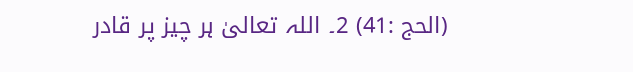(الحج :41) 2۔ اللہ تعالیٰ ہر چیز پر قادر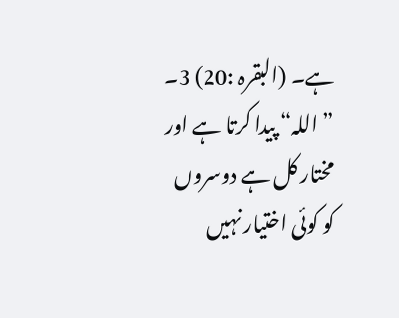ہے۔ (البقرہ :20) 3۔ ” اللہ“ پیدا کرتا ہے اور مختار کل ہے دوسروں کو کوئی اختیار نہیں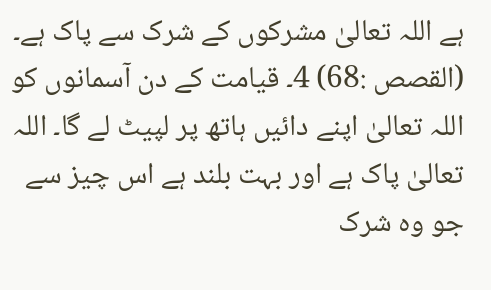ہے اللہ تعالیٰ مشرکوں کے شرک سے پاک ہے۔ (القصص :68) 4۔ قیامت کے دن آسمانوں کو اللہ تعالیٰ اپنے دائیں ہاتھ پر لپیٹ لے گا۔ اللہ تعالیٰ پاک ہے اور بہت بلند ہے اس چیز سے جو وہ شرک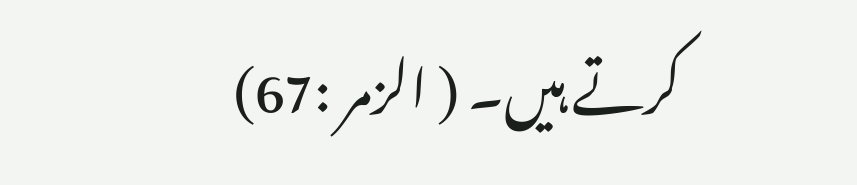کرتے ہیں۔ ( الزمر :67)